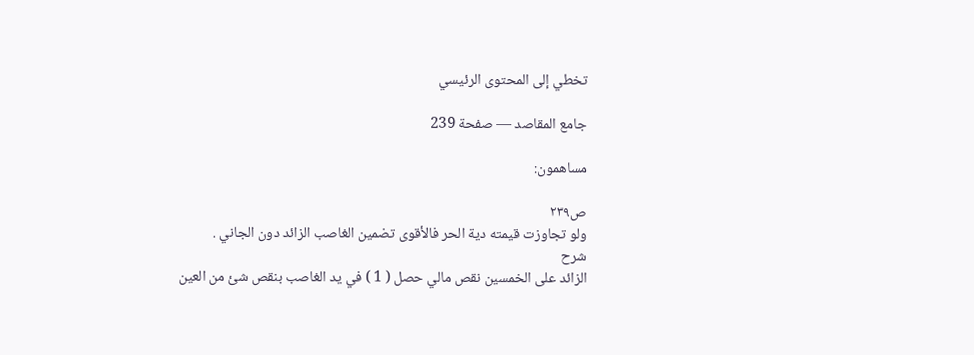تخطي إلى المحتوى الرئيسي

جامع المقاصد — صفحة 239

مساهمون:

ص٢٣٩
ولو تجاوزت قيمته دية الحر فالأقوى تضمين الغاصب الزائد دون الجاني .
شرح
الزائد على الخمسين نقص مالي حصل ( 1 ) في يد الغاصب بنقص شئ من العين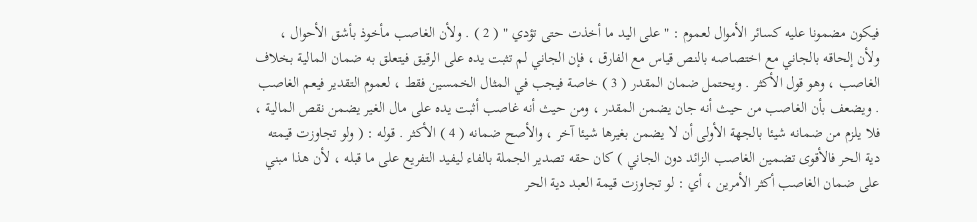فيكون مضمونا عليه كسائر الأموال لعموم : " على اليد ما أخذت حتى تؤدي " ( 2 ) . ولأن الغاصب مأخوذ بأشق الأحوال ، ولأن إلحاقه بالجاني مع اختصاصه بالنص قياس مع الفارق ، فإن الجاني لم تثبت يده على الرقيق فيتعلق به ضمان المالية بخلاف الغاصب ، وهو قول الأكثر . ويحتمل ضمان المقدر ( 3 ) خاصة فيجب في المثال الخمسين فقط ، لعموم التقدير فيعم الغاصب . ويضعف بأن الغاصب من حيث أنه جان يضمن المقدر ، ومن حيث أنه غاصب أثبت يده على مال الغير يضمن نقص المالية ، فلا يلزم من ضمانه شيئا بالجهة الأولى أن لا يضمن بغيرها شيئا آخر ، والأصح ضمانه ( 4 ) الأكثر . قوله : ( ولو تجاوزت قيمته دية الحر فالأقوى تضمين الغاصب الزائد دون الجاني ) كان حقه تصدير الجملة بالفاء ليفيد التفريع على ما قبله ، لأن هذا مبني على ضمان الغاصب أكثر الأمرين ، أي : لو تجاوزت قيمة العبد دية الحر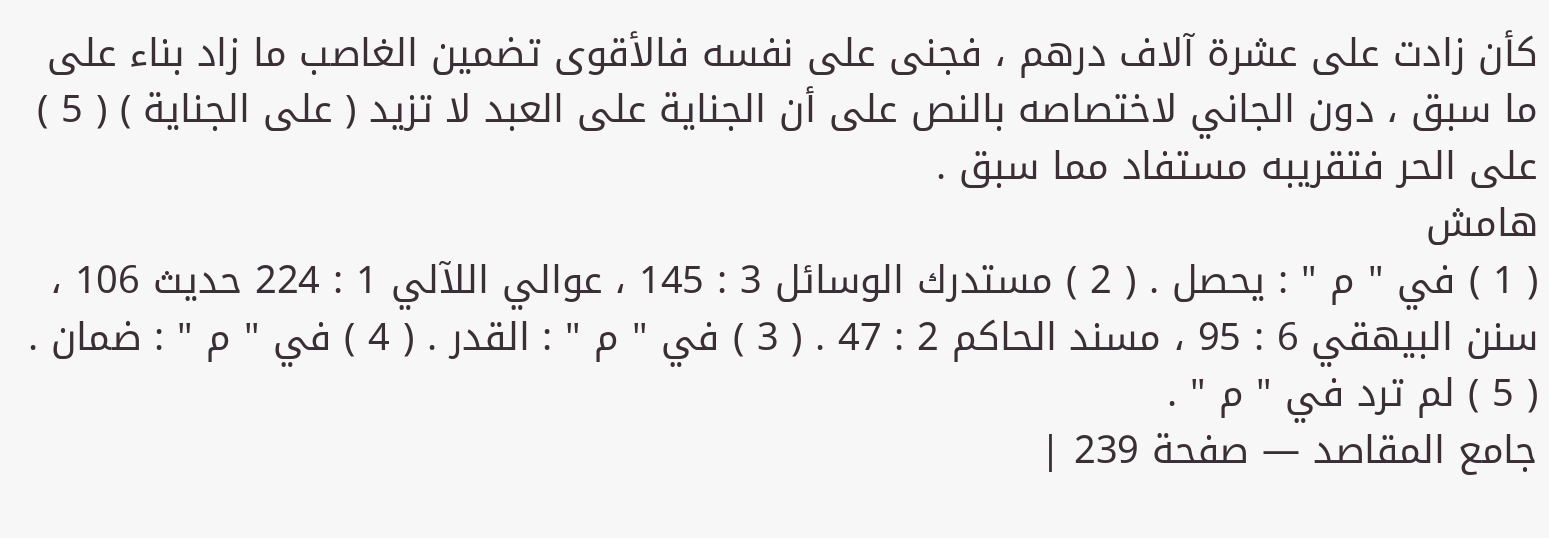كأن زادت على عشرة آلاف درهم ، فجنى على نفسه فالأقوى تضمين الغاصب ما زاد بناء على ما سبق ، دون الجاني لاختصاصه بالنص على أن الجناية على العبد لا تزيد ( على الجناية ) ( 5 ) على الحر فتقريبه مستفاد مما سبق .
هامش
( 1 ) في " م " : يحصل . ( 2 ) مستدرك الوسائل 3 : 145 ، عوالي اللآلي 1 : 224 حديث 106 ، سنن البيهقي 6 : 95 ، مسند الحاكم 2 : 47 . ( 3 ) في " م " : القدر . ( 4 ) في " م " : ضمان . ( 5 ) لم ترد في " م " .
جامع المقاصد — صفحة 239 |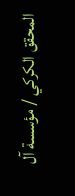المحقق الكركي / مؤسسة آل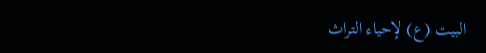البيت (ع) لإحياء التراث